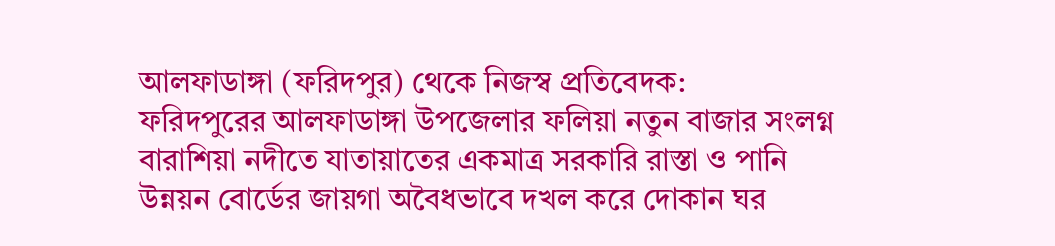আলফাডাঙ্গা (ফরিদপুর) থেকে নিজস্ব প্রতিবেদক:
ফরিদপুরের আলফাডাঙ্গা উপজেলার ফলিয়া নতুন বাজার সংলগ্ন বারাশিয়া নদীতে যাতায়াতের একমাত্র সরকারি রাস্তা ও পানি উন্নয়ন বোর্ডের জায়গা অবৈধভাবে দখল করে দোকান ঘর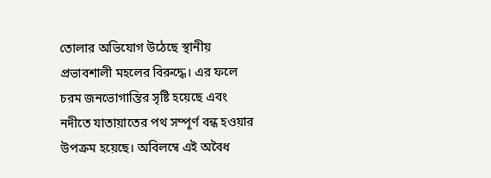তোলার অভিযোগ উঠেছে স্থানীয় প্রভাবশালী মহলের বিরুদ্ধে। এর ফলে চরম জনভোগান্তির সৃষ্টি হয়েছে এবং নদীতে যাতায়াতের পথ সম্পূর্ণ বন্ধ হওয়ার উপক্রম হয়েছে। অবিলম্বে এই অবৈধ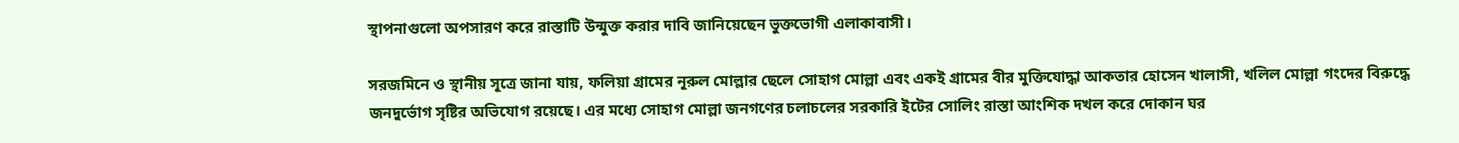স্থাপনাগুলো অপসারণ করে রাস্তাটি উন্মুক্ত করার দাবি জানিয়েছেন ভুক্তভোগী এলাকাবাসী।

সরজমিনে ও স্থানীয় সূত্রে জানা যায়, ফলিয়া গ্রামের নূরুল মোল্লার ছেলে সোহাগ মোল্লা এবং একই গ্রামের বীর মুক্তিযোদ্ধা আকতার হোসেন খালাসী, খলিল মোল্লা গংদের বিরুদ্ধে জনদুর্ভোগ সৃষ্টির অভিযোগ রয়েছে। এর মধ্যে সোহাগ মোল্লা জনগণের চলাচলের সরকারি ইটের সোলিং রাস্তা আংশিক দখল করে দোকান ঘর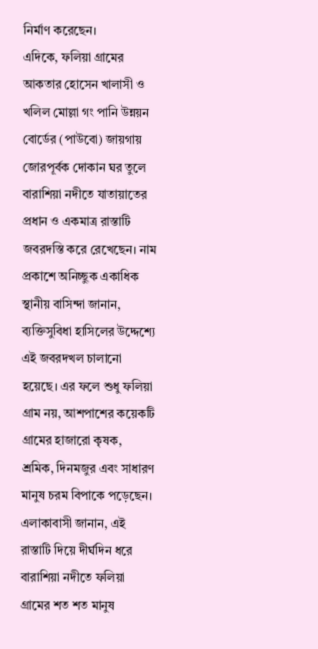নির্মাণ করেছেন।
এদিকে, ফলিয়া গ্রামের আকতার হোসেন খালাসী ও খলিল মোল্লা গং পানি উন্নয়ন বোর্ডের (পাউবো) জায়গায় জোরপূর্বক দোকান ঘর তুলে বারাশিয়া নদীতে যাতায়াতের প্রধান ও একমাত্র রাস্তাটি জবরদস্তি করে রেখেছেন। নাম প্রকাশে অনিচ্ছুক একাধিক স্থানীয় বাসিন্দা জানান, ব্যক্তিসুবিধা হাসিলের উদ্দেশ্যে এই জবরদখল চালানো হয়েছে। এর ফলে শুধু ফলিয়া গ্রাম নয়, আশপাশের কয়েকটি গ্রামের হাজারো কৃষক, শ্রমিক, দিনমজুর এবং সাধারণ মানুষ চরম বিপাকে পড়েছেন।
এলাকাবাসী জানান, এই রাস্তাটি দিয়ে দীর্ঘদিন ধরে বারাশিয়া নদীতে ফলিয়া গ্রামের শত শত মানুষ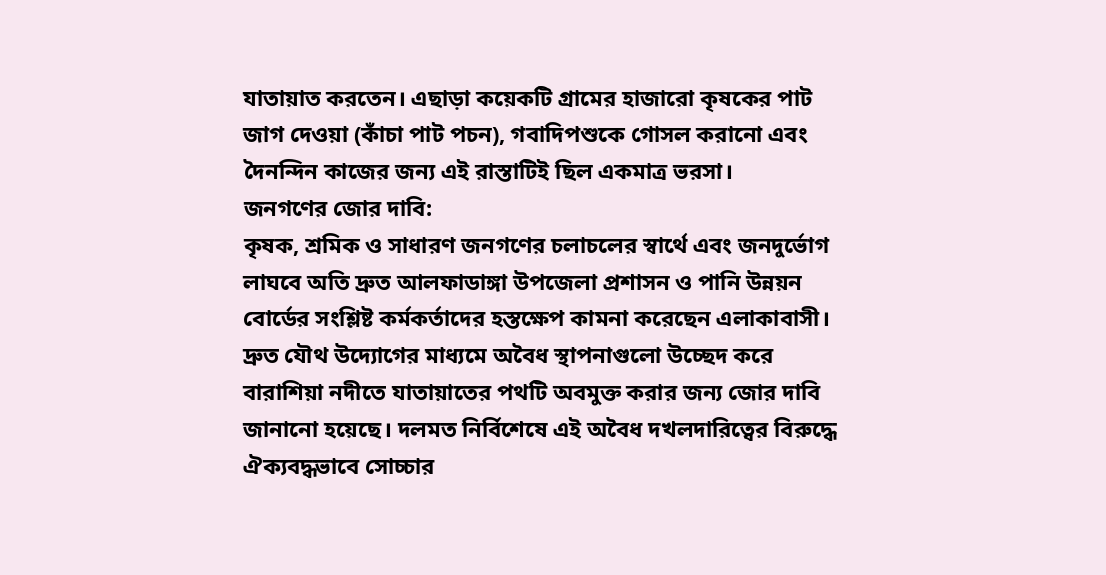যাতায়াত করতেন। এছাড়া কয়েকটি গ্রামের হাজারো কৃষকের পাট জাগ দেওয়া (কাঁচা পাট পচন), গবাদিপশুকে গোসল করানো এবং দৈনন্দিন কাজের জন্য এই রাস্তাটিই ছিল একমাত্র ভরসা।
জনগণের জোর দাবি:
কৃষক, শ্রমিক ও সাধারণ জনগণের চলাচলের স্বার্থে এবং জনদুর্ভোগ লাঘবে অতি দ্রুত আলফাডাঙ্গা উপজেলা প্রশাসন ও পানি উন্নয়ন বোর্ডের সংশ্লিষ্ট কর্মকর্তাদের হস্তক্ষেপ কামনা করেছেন এলাকাবাসী। দ্রুত যৌথ উদ্যোগের মাধ্যমে অবৈধ স্থাপনাগুলো উচ্ছেদ করে বারাশিয়া নদীতে যাতায়াতের পথটি অবমুক্ত করার জন্য জোর দাবি জানানো হয়েছে। দলমত নির্বিশেষে এই অবৈধ দখলদারিত্বের বিরুদ্ধে ঐক্যবদ্ধভাবে সোচ্চার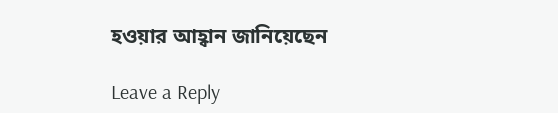হওয়ার আহ্বান জানিয়েছেন

Leave a Reply